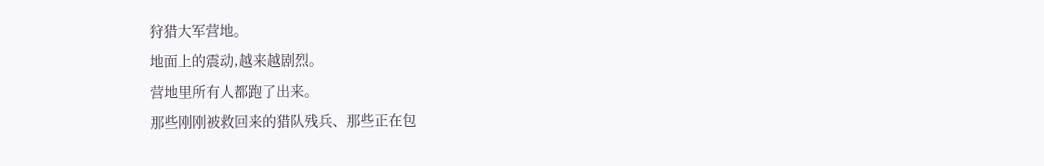狩猎大军营地。
地面上的震动,越来越剧烈。
营地里所有人都跑了出来。
那些刚刚被救回来的猎队残兵、那些正在包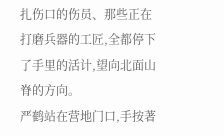扎伤口的伤员、那些正在打磨兵器的工匠,全都停下了手里的活计,望向北面山脊的方向。
严鹤站在营地门口,手按著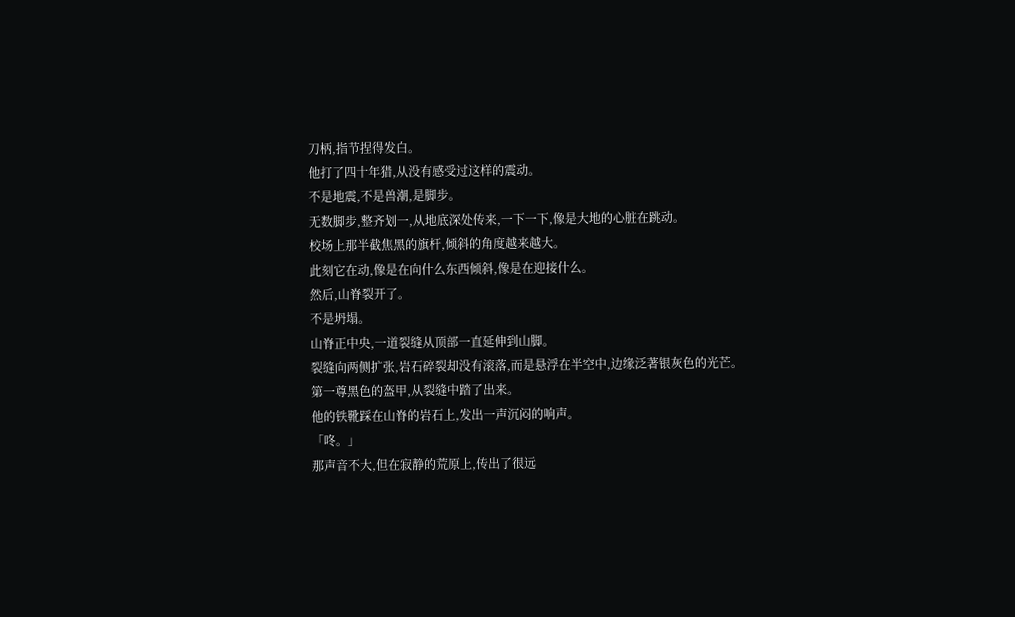刀柄,指节捏得发白。
他打了四十年猎,从没有感受过这样的震动。
不是地震,不是兽潮,是脚步。
无数脚步,整齐划一,从地底深处传来,一下一下,像是大地的心脏在跳动。
校场上那半截焦黑的旗杆,倾斜的角度越来越大。
此刻它在动,像是在向什么东西倾斜,像是在迎接什么。
然后,山脊裂开了。
不是坍塌。
山脊正中央,一道裂缝从顶部一直延伸到山脚。
裂缝向两侧扩张,岩石碎裂却没有滚落,而是悬浮在半空中,边缘泛著银灰色的光芒。
第一尊黑色的盔甲,从裂缝中踏了出来。
他的铁靴踩在山脊的岩石上,发出一声沉闷的响声。
「咚。」
那声音不大,但在寂静的荒原上,传出了很远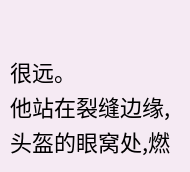很远。
他站在裂缝边缘,头盔的眼窝处,燃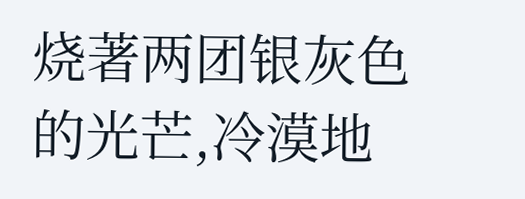烧著两团银灰色的光芒,冷漠地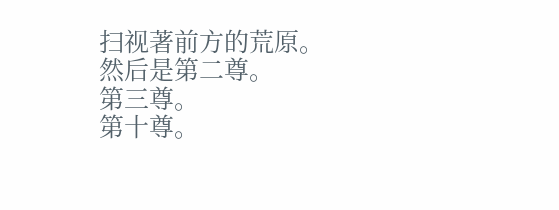扫视著前方的荒原。
然后是第二尊。
第三尊。
第十尊。